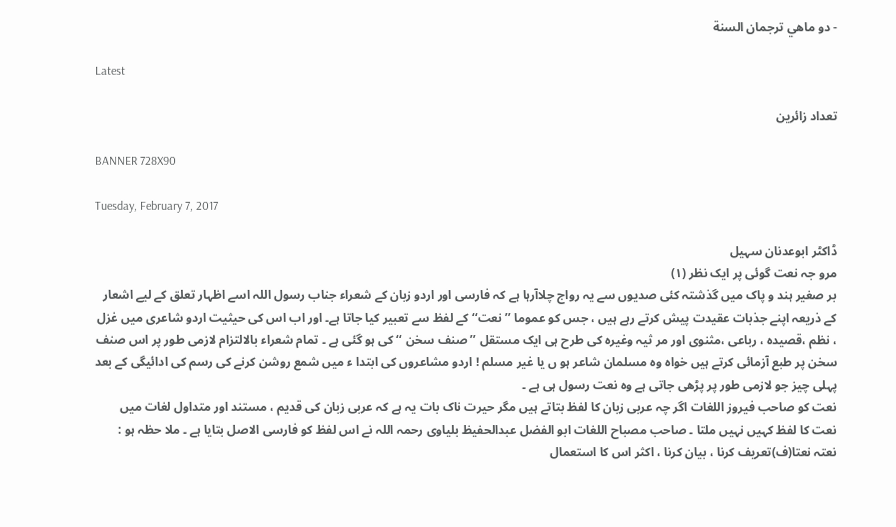- دو ماهي ترجمان السنة

Latest

تعداد زائرين

BANNER 728X90

Tuesday, February 7, 2017

ڈاکٹر ابوعدنان سہیل
مرو جہ نعت گوئی پر ایک نظر (۱)
بر صغیر ہند و پاک میں گذشتہ کئی صدیوں سے یہ رواج چلاآرہا ہے کہ فارسی اور اردو زبان کے شعراء جناب رسول اللہ اسے اظہار تعلق کے لیے اشعار کے ذریعہ اپنے جذبات عقیدت پیش کرتے رہے ہیں ، جس کو عموما ’’ نعت‘‘ کے لفظ سے تعبیر کیا جاتا ہے۔ اور اب اس کی حیثیت اردو شاعری میں غزل ، نظم ،قصیدہ ، رباعی ،مثنوی اور مر ثیہ وغیرہ کی طرح ہی ایک مستقل ’’ صنف سخن ‘‘ کی ہو گئی ہے ۔ تمام شعراء بالالتزام لازمی طور پر اس صنف سخن پر طبع آزمائی کرتے ہیں خواہ وہ مسلمان شاعر ہو ں یا غیر مسلم ! اردو مشاعروں کی ابتدا ء میں شمع روشن کرنے کی رسم کی ادائیگی کے بعد پہلی چیز جو لازمی طور پر پڑھی جاتی ہے وہ نعت رسول ہی ہے ۔
نعت کو صاحب فیروز اللغات اگر چہ عربی زبان کا لفظ بتاتے ہیں مگر حیرت ناک بات یہ ہے کہ عربی زبان کی قدیم ، مستند اور متداول لغات میں نعت کا لفظ کہیں نہیں ملتا ۔ صاحب مصباح اللغات ابو الفضل عبدالحفیظ بلیاوی رحمہ اللہ نے اس لفظ کو فارسی الاصل بتایا ہے ۔ ملا حظہ ہو :
نعتہ نعتا(ف)تعریف کرنا ، بیان کرنا ، اکثر اس کا استعمال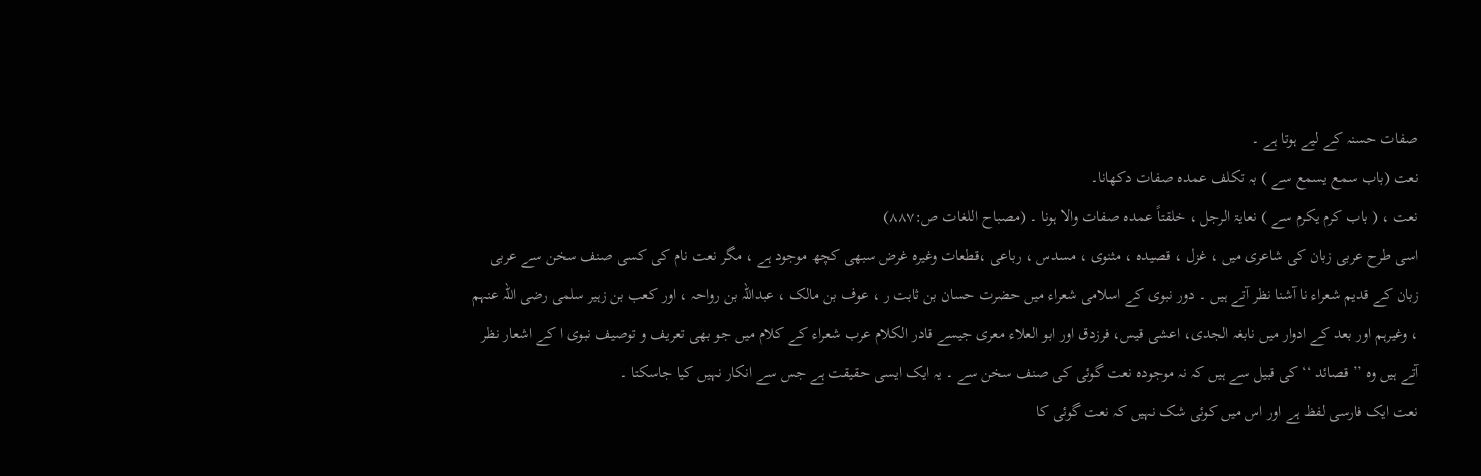صفات حسنہ کے لیے ہوتا ہے ۔
نعت (باب سمع یسمع سے ) بہ تکلف عمدہ صفات دکھانا۔
نعت ، ( باب کرم یکرم سے ) نعایۃ الرجل ، خلقتاً عمدہ صفات والا ہونا ۔ (مصباح اللغات ص:۸۸۷)
اسی طرح عربی زبان کی شاعری میں ، غزل ، قصیدہ ، مثنوی ، مسدس ، رباعی ،قطعات وغیرہ غرض سبھی کچھ موجود ہے ، مگر نعت نام کی کسی صنف سخن سے عربی زبان کے قدیم شعراء نا آشنا نظر آتے ہیں ۔ دور نبوی کے اسلامی شعراء میں حضرت حسان بن ثابت ر ، عوف بن مالک ، عبداللہ بن رواحہ ، اور کعب بن زہیر سلمی رضی اللہ عنہم ، وغیرہم اور بعد کے ادوار میں نابغہ الجدی، اعشی قیس، فرزدق اور ابو العلاء معری جیسے قادر الکلام عرب شعراء کے کلام میں جو بھی تعریف و توصیف نبوی ا کے اشعار نظر آتے ہیں وہ ’’ قصائد ‘‘ کی قبیل سے ہیں کہ نہ موجودہ نعت گوئی کی صنف سخن سے ۔ یہ ایک ایسی حقیقت ہے جس سے انکار نہیں کیا جاسکتا ۔
نعت ایک فارسی لفظ ہے اور اس میں کوئی شک نہیں کہ نعت گوئی کا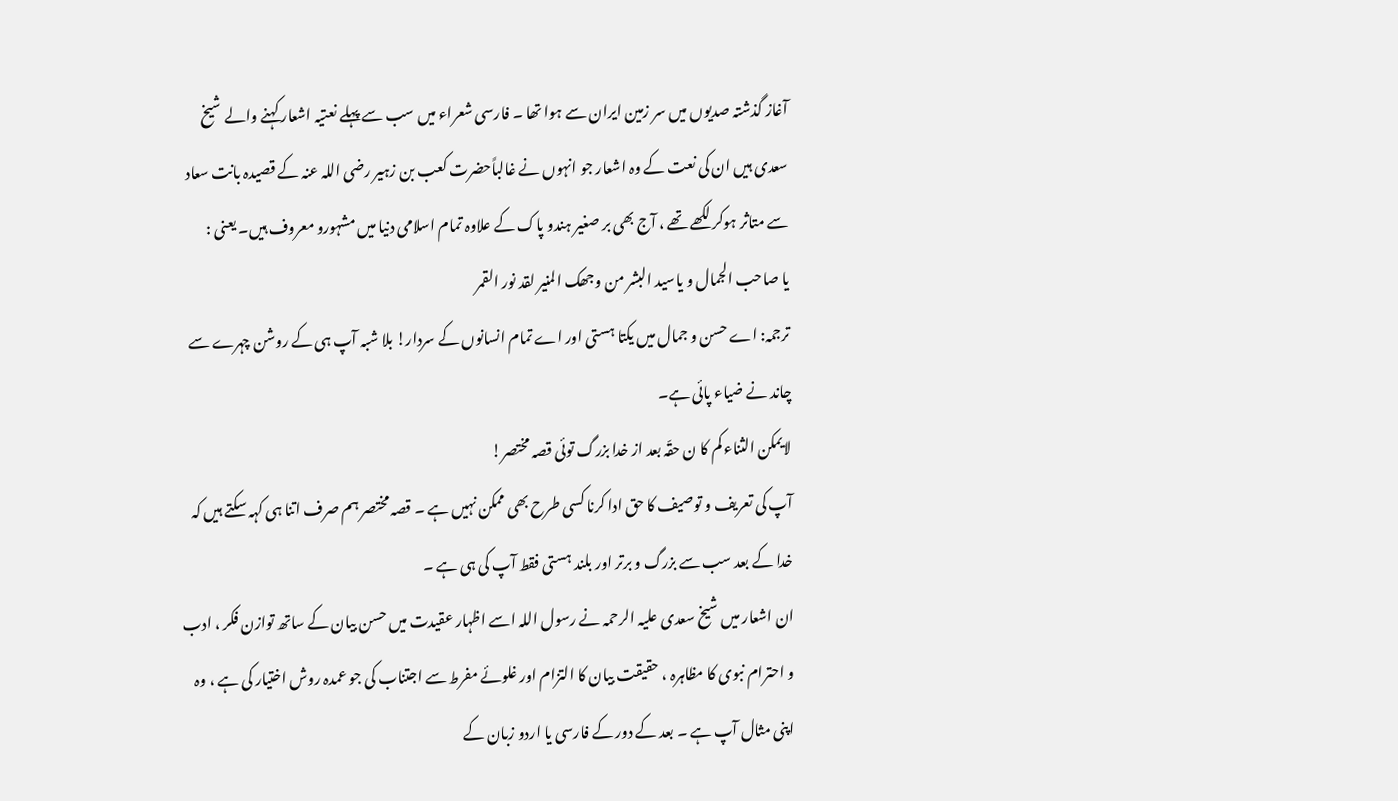آغاز گذشتہ صدیوں میں سر زمین ایران سے ہوا تھا ۔ فارسی شعراء میں سب سے پہلے نعتیہ اشعار کہنے والے شیخ سعدی ہیں ان کی نعت کے وہ اشعار جو انہوں نے غالباًحضرت کعب بن زہیر رضی اللہ عنہ کے قصیدہ بانت سعاد سے متاثر ہوکر لکھے تھے ، آج بھی بر صغیر ہندو پاک کے علاوہ تمام اسلامی دنیا میں مشہورو معروف ہیں۔ یعنی :
یا صاحب الجمال و یاسید البشر من وجھک المنیر لقد نور القمر
ترجمہ: اے حسن و جمال میں یکتا ہستی اور اے تمام انسانوں کے سردار! بلا شبہ آپ ہی کے روشن چہرے سے چاند نے ضیاء پائی ہے۔
لایمکن الثناء کم کا ن حقّہ بعد از خدا بزرگ توئی قصہ مختصر!
آپ کی تعریف و توصیف کا حق ادا کرنا کسی طرح بھی ممکن نہیں ہے ۔ قصہ مختصر ہم صرف اتنا ہی کہہ سکتے ہیں کہ خدا کے بعد سب سے بزرگ و برتر اور بلند ہستی فقط آپ کی ہی ہے ۔
ان اشعار میں شیخ سعدی علیہ الرحمہ نے رسول اللہ اسے اظہار عقیدت میں حسن بیان کے ساتھ توازن فکر ، ادب و احترام نبوی کا مظاہرہ ، حقیقت بیان کا التزام اور غلوئے مفرط سے اجتناب کی جو عمدہ روش اختیار کی ہے ، وہ اپنی مثال آپ ہے ۔ بعد کے دور کے فارسی یا اردو زبان کے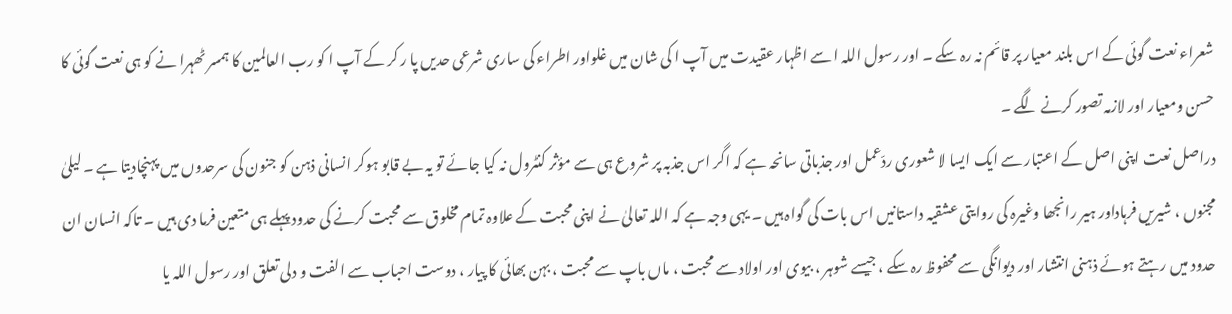شعراء نعت گوئی کے اس بلند معیار پر قائم نہ رہ سکے ۔ اور رسول اللہ ا سے اظہار عقیدت میں آپ ا کی شان میں غلواور اطراء کی ساری شرعی حدیں پا ر کر کے آپ ا کو رب العالمین کا ہمسر ٹھہرا نے کو ہی نعت گوئی کا حسن ومعیار اور لازمہ تصور کرنے لگے ۔
دراصل نعت اپنی اصل کے اعتبار سے ایک ایسا لا شعوری ردّعمل اور جذباتی سانحہ ہے کہ اگر اس جذبہ پر شروع ہی سے مؤثر کنٹرول نہ کیا جائے تو یہ بے قابو ہوکر انسانی ذہن کو جنون کی سرحدوں میں پہنچادیتا ہے ۔ لیلیٰ مجنوں ، شیریں فرہاداور ہیر رانجھا وغیرہ کی روایتی عشقیہ داستانیں اس بات کی گواہ ہیں ۔ یہی وجہ ہے کہ اللہ تعالیٰ نے اپنی محبت کے علاوہ تمام مخلوق سے محبت کرنے کی حدود پہلے ہی متعین فرما دی ہیں ۔ تاکہ انسان ان حدود میں رہتے ہوئے ذہنی انتشار اور دیوانگی سے محفوظ رہ سکے ، جیسے شوہر ، بیوی اور اولاد سے محبت ، ماں باپ سے محبت ، بہن بھائی کا پیار ، دوست احباب سے الفت و دلی تعلق اور رسول اللہ یا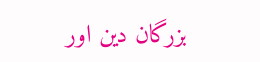بزرگان دین اور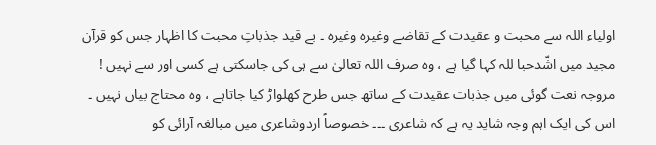اولیاء اللہ سے محبت و عقیدت کے تقاضے وغیرہ وغیرہ ۔ بے قید جذباتِ محبت کا اظہار جس کو قرآن مجید میں اشّدحبا للہ کہا گیا ہے ، وہ صرف اللہ تعالیٰ سے ہی کی جاسکتی ہے کسی اور سے نہیں !
مروجہ نعت گوئی میں جذبات عقیدت کے ساتھ جس طرح کھلواڑ کیا جاتاہے ، وہ محتاج بیاں نہیں ۔ اس کی ایک اہم وجہ شاید یہ ہے کہ شاعری ۔۔۔ خصوصاً اردوشاعری میں مبالغہ آرائی کو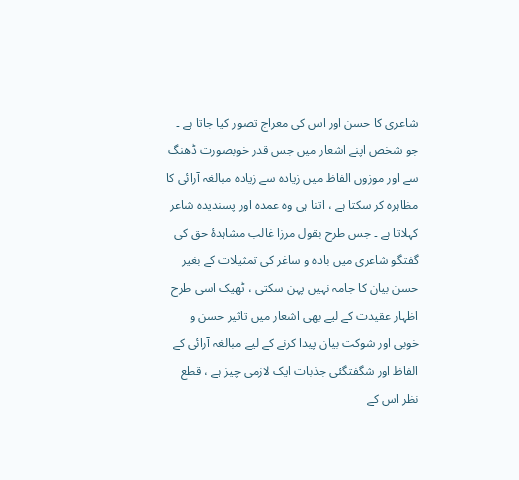شاعری کا حسن اور اس کی معراج تصور کیا جاتا ہے ۔ جو شخص اپنے اشعار میں جس قدر خوبصورت ڈھنگ سے اور موزوں الفاظ میں زیادہ سے زیادہ مبالغہ آرائی کا مظاہرہ کر سکتا ہے ، اتنا ہی وہ عمدہ اور پسندیدہ شاعر کہلاتا ہے ۔ جس طرح بقول مرزا غالب مشاہدۂ حق کی گفتگو شاعری میں بادہ و ساغر کی تمثیلات کے بغیر حسن بیان کا جامہ نہیں پہن سکتی ، ٹھیک اسی طرح اظہار عقیدت کے لیے بھی اشعار میں تاثیر حسن و خوبی اور شوکت بیان پیدا کرنے کے لیے مبالغہ آرائی کے الفاظ اور شگفتگئی جذبات ایک لازمی چیز ہے ، قطع نظر اس کے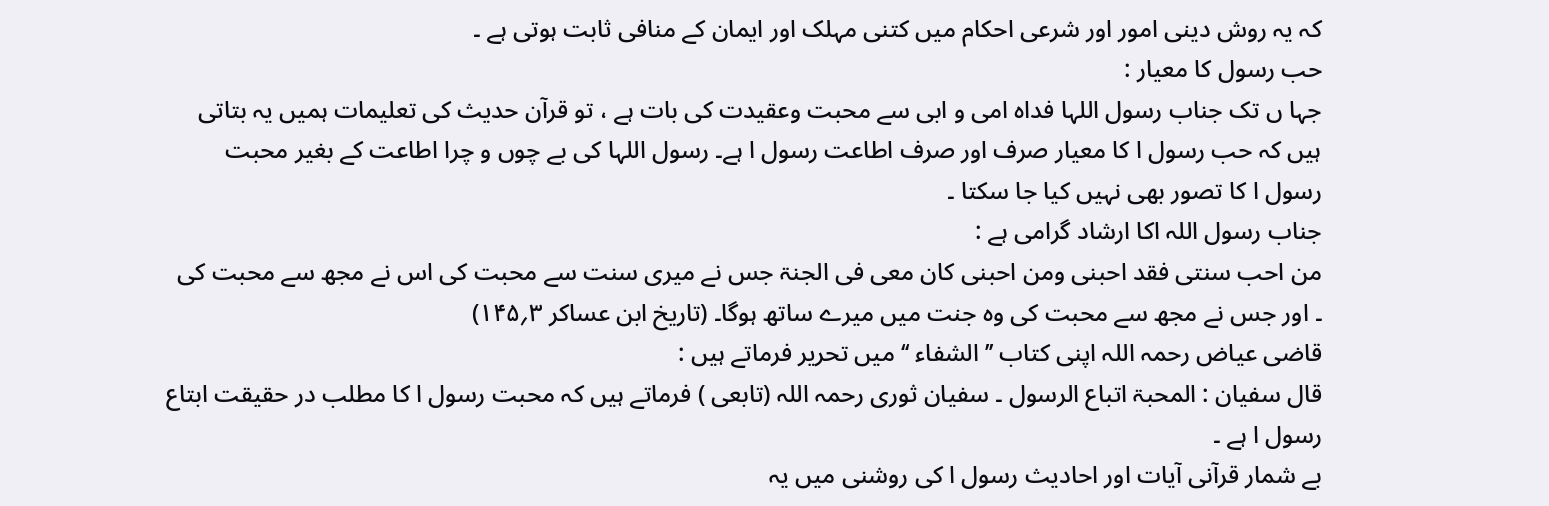کہ یہ روش دینی امور اور شرعی احکام میں کتنی مہلک اور ایمان کے منافی ثابت ہوتی ہے ۔
حب رسول کا معیار :
جہا ں تک جناب رسول اللہا فداہ امی و ابی سے محبت وعقیدت کی بات ہے ، تو قرآن حدیث کی تعلیمات ہمیں یہ بتاتی ہیں کہ حب رسول ا کا معیار صرف اور صرف اطاعت رسول ا ہے۔ رسول اللہا کی بے چوں و چرا اطاعت کے بغیر محبت رسول ا کا تصور بھی نہیں کیا جا سکتا ۔
جناب رسول اللہ اکا ارشاد گرامی ہے :
من احب سنتی فقد احبنی ومن احبنی کان معی فی الجنۃ جس نے میری سنت سے محبت کی اس نے مجھ سے محبت کی ۔ اور جس نے مجھ سے محبت کی وہ جنت میں میرے ساتھ ہوگا۔ (تاریخ ابن عساکر ۳؍۱۴۵)
قاضی عیاض رحمہ اللہ اپنی کتاب ’’ الشفاء ‘‘ میں تحریر فرماتے ہیں :
قال سفیان : المحبۃ اتباع الرسول ۔ سفیان ثوری رحمہ اللہ (تابعی ) فرماتے ہیں کہ محبت رسول ا کا مطلب در حقیقت ابتاع رسول ا ہے ۔
بے شمار قرآنی آیات اور احادیث رسول ا کی روشنی میں یہ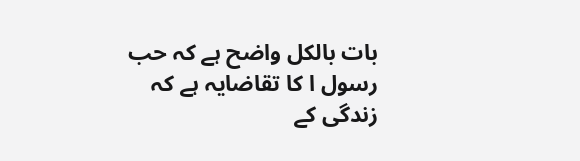بات بالکل واضح ہے کہ حب رسول ا کا تقاضایہ ہے کہ زندگی کے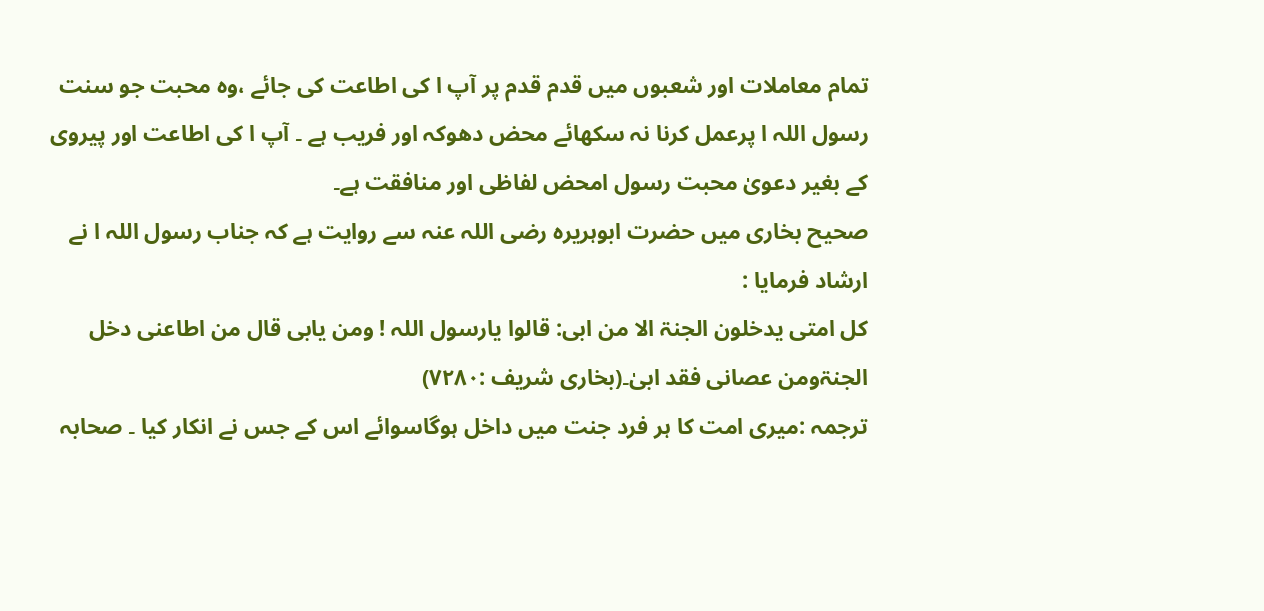تمام معاملات اور شعبوں میں قدم قدم پر آپ ا کی اطاعت کی جائے ،وہ محبت جو سنت رسول اللہ ا پرعمل کرنا نہ سکھائے محض دھوکہ اور فریب ہے ۔ آپ ا کی اطاعت اور پیروی کے بغیر دعویٰ محبت رسول امحض لفاظی اور منافقت ہے۔
صحیح بخاری میں حضرت ابوہریرہ رضی اللہ عنہ سے روایت ہے کہ جناب رسول اللہ ا نے ارشاد فرمایا :
کل امتی یدخلون الجنۃ الا من ابی: قالوا یارسول اللہ ! ومن یابی قال من اطاعنی دخل الجنۃومن عصانی فقد ابیٰ۔(بخاری شریف :۷۲۸۰)
ترجمہ :میری امت کا ہر فرد جنت میں داخل ہوگاسوائے اس کے جس نے انکار کیا ۔ صحابہ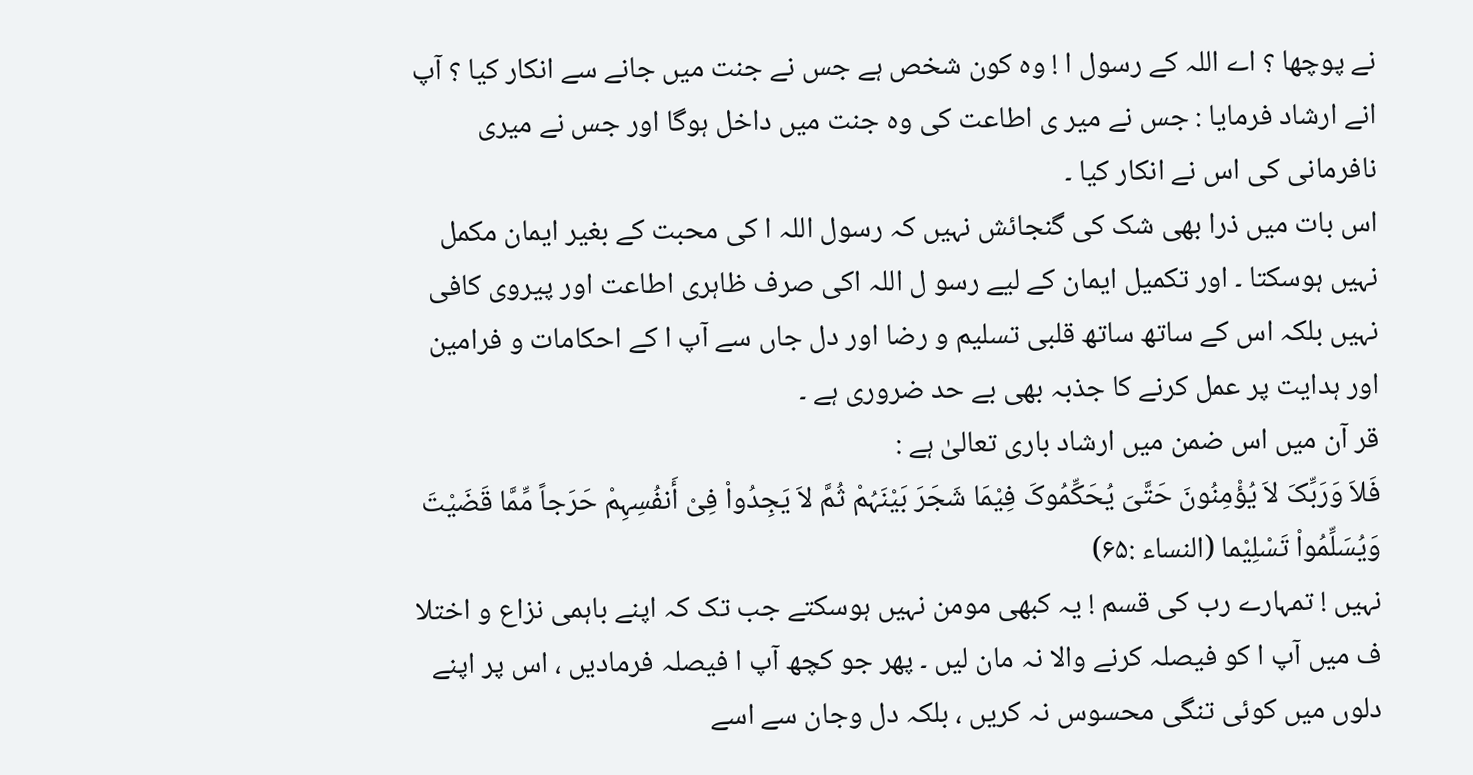نے پوچھا ؟ اے اللہ کے رسول ا ! وہ کون شخص ہے جس نے جنت میں جانے سے انکار کیا ؟ آپ انے ارشاد فرمایا : جس نے میر ی اطاعت کی وہ جنت میں داخل ہوگا اور جس نے میری نافرمانی کی اس نے انکار کیا ۔
اس بات میں ذرا بھی شک کی گنجائش نہیں کہ رسول اللہ ا کی محبت کے بغیر ایمان مکمل نہیں ہوسکتا ۔ اور تکمیل ایمان کے لیے رسو ل اللہ اکی صرف ظاہری اطاعت اور پیروی کافی نہیں بلکہ اس کے ساتھ ساتھ قلبی تسلیم و رضا اور دل جاں سے آپ ا کے احکامات و فرامین اور ہدایت پر عمل کرنے کا جذبہ بھی بے حد ضروری ہے ۔
قر آن میں اس ضمن میں ارشاد باری تعالیٰ ہے :
فَلاَ وَرَبِّکَ لاَ یُؤْمِنُونَ حَتَّیَ یُحَکِّمُوکَ فِیْمَا شَجَرَ بَیْنَہُمْ ثُمَّ لاَ یَجِدُواْ فِیْ أَنفُسِہِمْ حَرَجاً مِّمَّا قَضَیْتَ وَیُسَلِّمُواْ تَسْلِیْما (النساء :۶۵)
نہیں ! تمہارے رب کی قسم ! یہ کبھی مومن نہیں ہوسکتے جب تک کہ اپنے باہمی نزاع و اختلا ف میں آپ ا کو فیصلہ کرنے والا نہ مان لیں ۔ پھر جو کچھ آپ ا فیصلہ فرمادیں ، اس پر اپنے دلوں میں کوئی تنگی محسوس نہ کریں ، بلکہ دل وجان سے اسے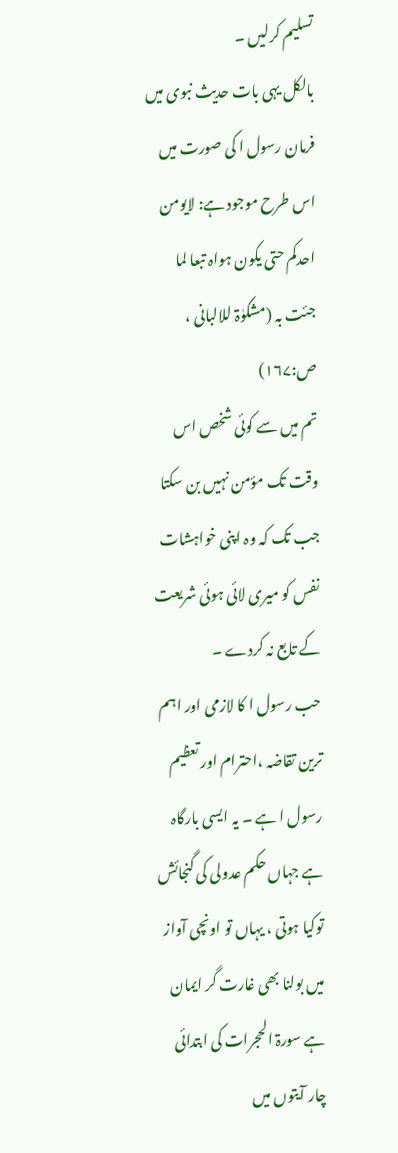تسلیم کرلیں ۔
بالکل یہی بات حدیث نبوی میں فرمان رسول ا کی صورت میں اس طرح موجود ہے: لایومن احدکم حتی یکون ہواہ تبعا لما جئت بہ (مشکوٰۃ للالبانی ، ص:۱۶۷)
تم میں سے کوئی شخص اس وقت تک مؤمن نہیں بن سکتا جب تک کہ وہ اپنی خواہشات نفس کو میری لائی ہوئی شریعت کے تابع نہ کردے ۔
حب رسول ا کا لازمی اور اہم ترین تقاضہ ،احترام اور تعظیم رسول ا ہے ۔ یہ ایسی بارگاہ ہے جہاں حکم عدولی کی گنجائش توکیا ہوتی ، یہاں تو اونچی آواز میں بولنا بھی غارت گر ایمان ہے سورۃ الحجرات کی ابتدائی چار آیتوں میں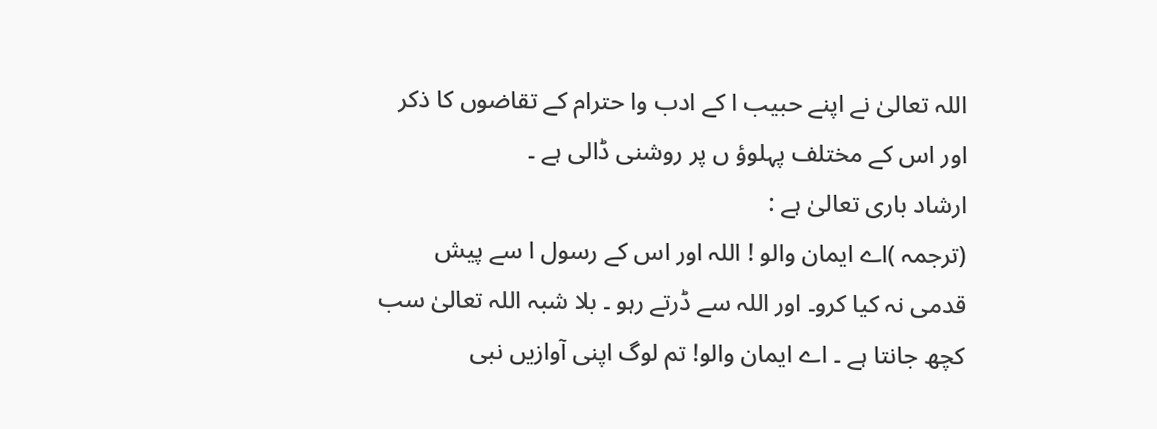اللہ تعالیٰ نے اپنے حبیب ا کے ادب وا حترام کے تقاضوں کا ذکر اور اس کے مختلف پہلوؤ ں پر روشنی ڈالی ہے ۔
ارشاد باری تعالیٰ ہے :
(ترجمہ )اے ایمان والو ! اللہ اور اس کے رسول ا سے پیش قدمی نہ کیا کرو۔ اور اللہ سے ڈرتے رہو ۔ بلا شبہ اللہ تعالیٰ سب کچھ جانتا ہے ۔ اے ایمان والو! تم لوگ اپنی آوازیں نبی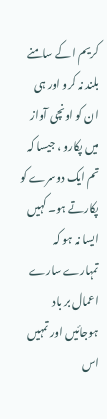کریم ا کے سامنے بلند نہ کرو اور ہی ان کو اونچی آواز میں پکارو ، جیسا کہ تم ایک دوسرے کو پکارتے ہو۔ کہیں ایسا نہ ہو کہ تمہارے سارے اعمال بر باد ہوجائیں اور تمہیں اس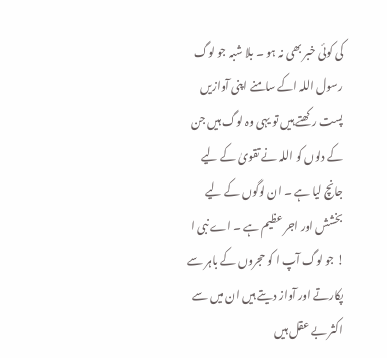کی کوئی خبر بھی نہ ہو ۔ بلا شبہ جو لوگ رسول اللہ اکے سامنے اپنی آوازیں پست رکھتے ہیں تو یہی وہ لوگ ہیں جن کے دلوں کو اللہ نے تقویٰ کے لیے جانچ لیا ہے ۔ ان لوگوں کے لیے بخشش اور اجر عظیم ہے ۔ اے نبی ا ! جو لوگ آپ ا کو حجروں کے باہر سے پکارتے اور آواز دیتے ہیں ان میں سے اکثر بے عقل ہیں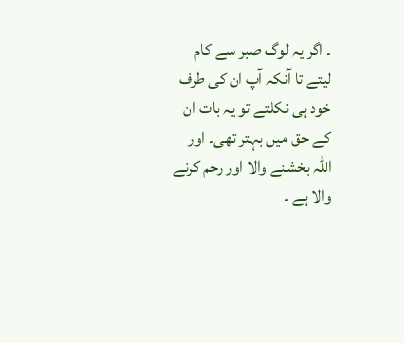۔ اگر یہ لوگ صبر سے کام لیتے تا آنکہ آپ ان کی طرف خود ہی نکلتے تو یہ بات ان کے حق میں بہتر تھی۔ اور اللہ بخشنے والا اور رحم کرنے والا ہے ۔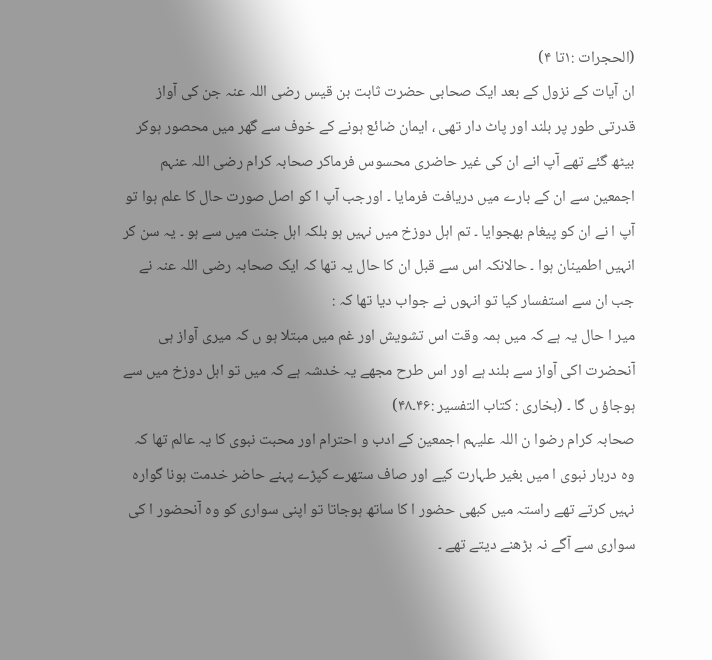(الحجرات :۱تا ۴)
ان آیات کے نزول کے بعد ایک صحابی حضرت ثابت بن قیس رضی اللہ عنہ جن کی آواز قدرتی طور پر بلند اور پاٹ دار تھی ، ایمان ضائع ہونے کے خوف سے گھر میں محصور ہوکر بیٹھ گئے تھے آپ انے ان کی غیر حاضری محسوس فرماکر صحابہ کرام رضی اللہ عنہم اجمعین سے ان کے بارے میں دریافت فرمایا ۔ اورجب آپ ا کو اصل صورت حال کا علم ہوا تو آپ ا نے ان کو پیغام بھجوایا ۔ تم اہل دوزخ میں نہیں ہو بلکہ اہل جنت میں سے ہو ۔ یہ سن کر انہیں اطمینان ہوا ۔ حالانکہ اس سے قبل ان کا حال یہ تھا کہ ایک صحابہ رضی اللہ عنہ نے جب ان سے استفسار کیا تو انہوں نے جواب دیا تھا کہ :
میر ا حال یہ ہے کہ میں ہمہ وقت اس تشویش اور غم میں مبتلا ہو ں کہ میری آواز ہی آنحضرت اکی آواز سے بلند ہے اور اس طرح مجھے یہ خدشہ ہے کہ میں تو اہل دوزخ میں سے ہوجاؤ ں گا ۔ (بخاری : کتاب التفسیر :۴۶۔۴۸)
صحابہ کرام رضوا ن اللہ علیہم اجمعین کے ادب و احترام اور محبت نبوی کا یہ عالم تھا کہ وہ دربار نبوی ا میں بغیر طہارت کیے اور صاف ستھرے کپڑے پہنے حاضر خدمت ہونا گوارہ نہیں کرتے تھے راستہ میں کبھی حضور ا کا ساتھ ہوجاتا تو اپنی سواری کو وہ آنحضور ا کی سواری سے آگے نہ بڑھنے دیتے تھے ۔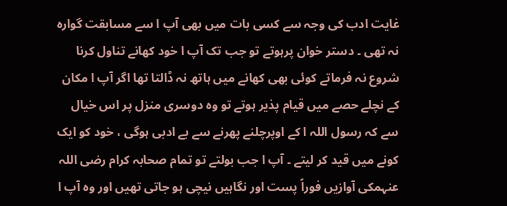غایت ادب کی وجہ سے کسی بات میں بھی آپ ا سے مسابقت گوارہ نہ تھی ۔ دستر خوان پرہوتے تو جب تک آپ ا خود کھانے تناول کرنا شروع نہ فرماتے کوئی بھی کھانے میں ہاتھ نہ ڈالتا تھا اگر آپ ا مکان کے نچلے حصے میں قیام پذیر ہوتے تو وہ دوسری منزل پر اس خیال سے کہ رسول اللہ ا کے اوپرچلنے پھرنے سے بے ادبی ہوگی ، خود کو ایک کونے میں قید کر لیتے ۔ آپ ا جب بولتے تو تمام صحابہ کرام رضی اللہ عنہمکی آوازیں فوراً پست اور نگاہیں نیچی ہو جاتی تھیں اور وہ آپ ا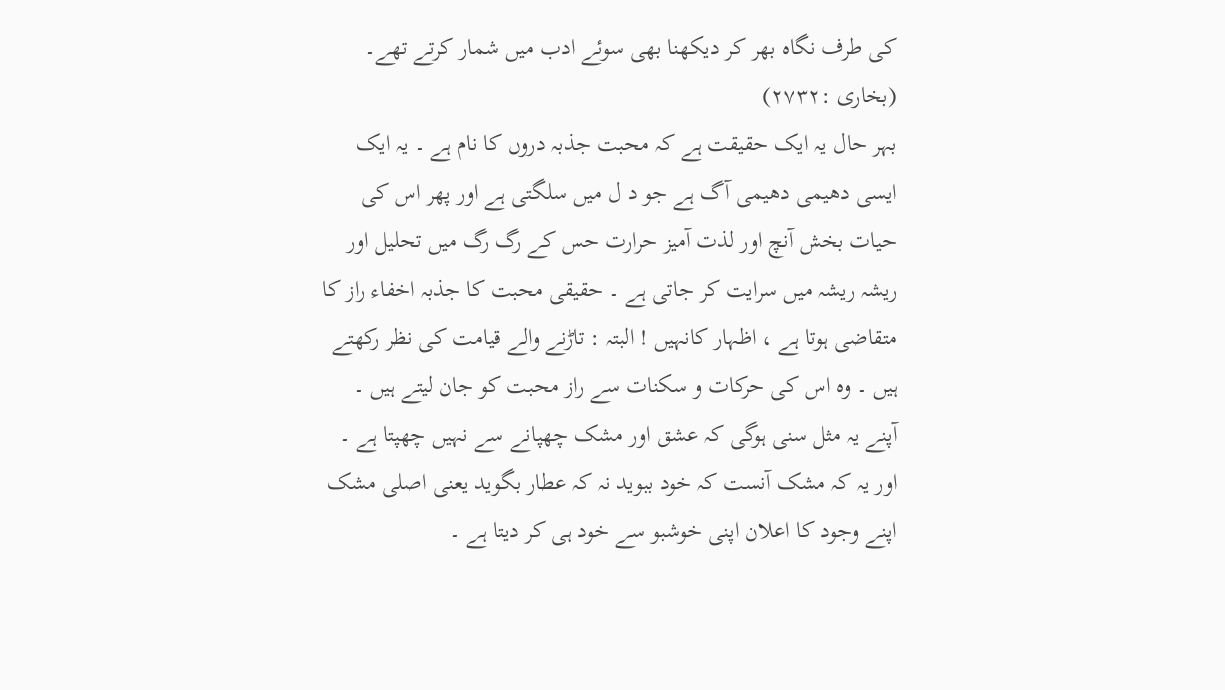کی طرف نگاہ بھر کر دیکھنا بھی سوئے ادب میں شمار کرتے تھے۔ (بخاری :۲۷۳۲)
بہر حال یہ ایک حقیقت ہے کہ محبت جذبہ دروں کا نام ہے ۔ یہ ایک ایسی دھیمی دھیمی آگ ہے جو د ل میں سلگتی ہے اور پھر اس کی حیات بخش آنچ اور لذت آمیز حرارت حس کے رگ رگ میں تحلیل اور ریشہ ریشہ میں سرایت کر جاتی ہے ۔ حقیقی محبت کا جذبہ اخفاء راز کا متقاضی ہوتا ہے ، اظہار کانہیں ! البتہ : تاڑنے والے قیامت کی نظر رکھتے ہیں ۔ وہ اس کی حرکات و سکنات سے راز محبت کو جان لیتے ہیں ۔ آپنے یہ مثل سنی ہوگی کہ عشق اور مشک چھپانے سے نہیں چھپتا ہے ۔ اور یہ کہ مشک آنست کہ خود ببوید نہ کہ عطار بگوید یعنی اصلی مشک اپنے وجود کا اعلان اپنی خوشبو سے خود ہی کر دیتا ہے ۔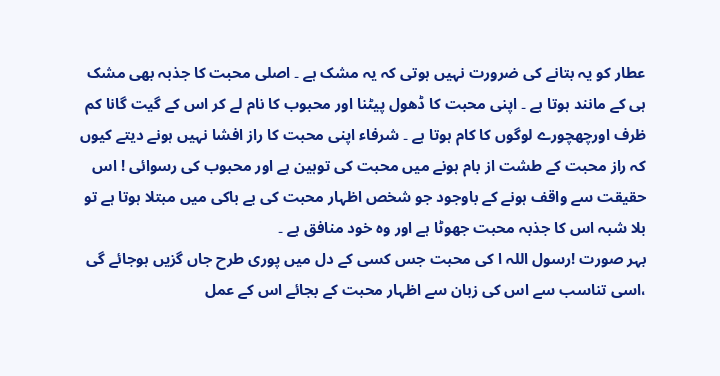عطار کو یہ بتانے کی ضرورت نہیں ہوتی کہ یہ مشک ہے ۔ اصلی محبت کا جذبہ بھی مشک ہی کے مانند ہوتا ہے ۔ اپنی محبت کا ڈھول پیٹنا اور محبوب کا نام لے کر اس کے گیت گانا کم ظرف اورچھچورے لوگوں کا کام ہوتا ہے ۔ شرفاء اپنی محبت کا راز افشا نہیں ہونے دیتے کیوں کہ راز محبت کے طشت از بام ہونے میں محبت کی توہین ہے اور محبوب کی رسوائی ! اس حقیقت سے واقف ہونے کے باوجود جو شخص اظہار محبت کی بے باکی میں مبتلا ہوتا ہے تو بلا شبہ اس کا جذبہ محبت جھوٹا ہے اور وہ خود منافق ہے ۔
بہر صورت !رسول اللہ ا کی محبت جس کسی کے دل میں پوری طرح جاں گزیں ہوجائے گی ،اسی تناسب سے اس کی زبان سے اظہار محبت کے بجائے اس کے عمل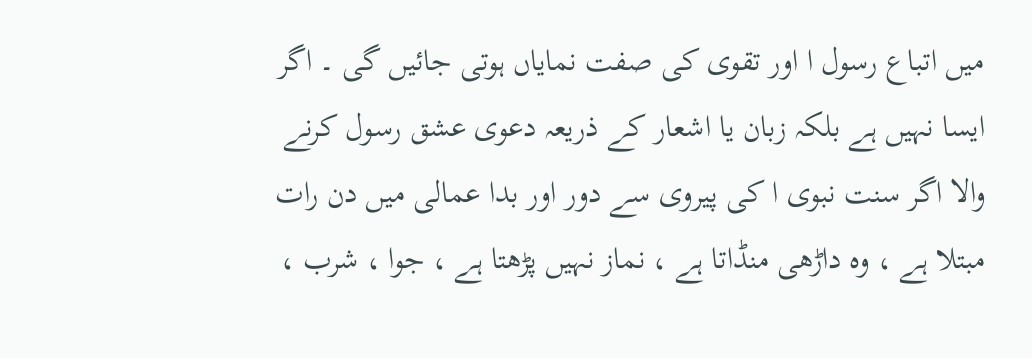میں اتباع رسول ا اور تقوی کی صفت نمایاں ہوتی جائیں گی ۔ اگر ایسا نہیں ہے بلکہ زبان یا اشعار کے ذریعہ دعوی عشق رسول کرنے والا اگر سنت نبوی ا کی پیروی سے دور اور بدا عمالی میں دن رات مبتلا ہے ، وہ داڑھی منڈاتا ہے ، نماز نہیں پڑھتا ہے ، جوا ، شرب ،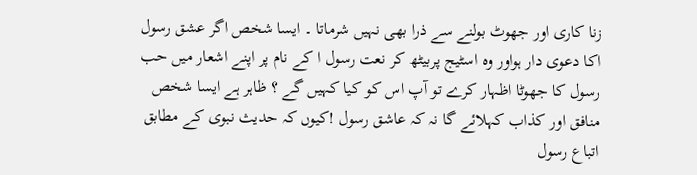زنا کاری اور جھوٹ بولنے سے ذرا بھی نہیں شرماتا ۔ ایسا شخص اگر عشق رسول اکا دعوی دار ہواور وہ اسٹیج پربیٹھ کر نعت رسول ا کے نام پر اپنے اشعار میں حب رسول کا جھوٹا اظہار کرے تو آپ اس کو کیا کہیں گے ؟ ظاہر ہے ایسا شخص منافق اور کذاب کہلائے گا نہ کہ عاشق رسول !کیوں کہ حدیث نبوی کے مطابق اتباع رسول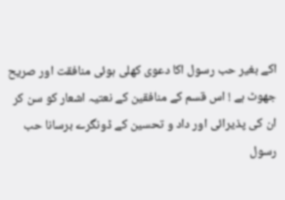اکے بغیر حب رسول اکا دعوی کھلی ہوئی منافقت اور صریح جھوٹ ہے ! اس قسم کے منافقین کے نعتیہ اشعار کو سن کر ان کی پذیرائی اور داد و تحسین کے ڈونگرے برسانا حب رسول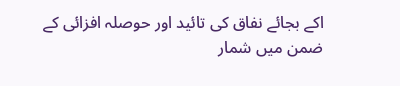اکے بجائے نفاق کی تائید اور حوصلہ افزائی کے ضمن میں شمار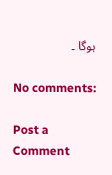ہوگا ۔

No comments:

Post a Comment